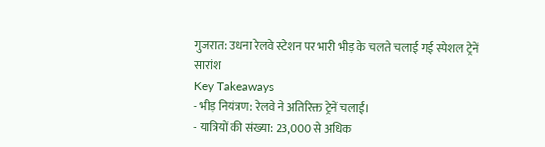गुजरात: उधना रेलवे स्टेशन पर भारी भीड़ के चलते चलाई गई स्पेशल ट्रेनें
सारांश
Key Takeaways
- भीड़ नियंत्रण: रेलवे ने अतिरिक्त ट्रेनें चलाईं।
- यात्रियों की संख्या: 23,000 से अधिक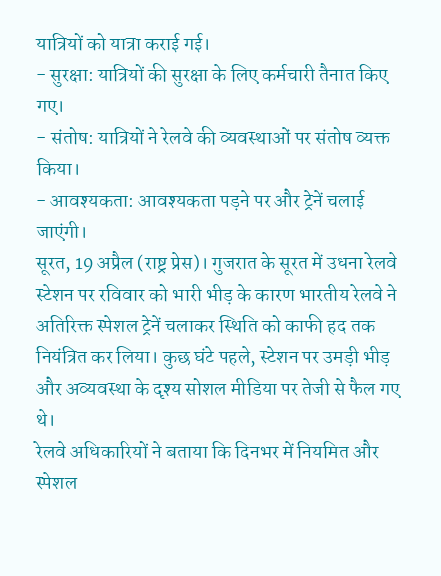यात्रियों को यात्रा कराई गई।
- सुरक्षा: यात्रियों की सुरक्षा के लिए कर्मचारी तैनात किए गए।
- संतोष: यात्रियों ने रेलवे की व्यवस्थाओं पर संतोष व्यक्त किया।
- आवश्यकता: आवश्यकता पड़ने पर और ट्रेनें चलाई जाएंगी।
सूरत, 19 अप्रैल (राष्ट्र प्रेस)। गुजरात के सूरत में उधना रेलवे स्टेशन पर रविवार को भारी भीड़ के कारण भारतीय रेलवे ने अतिरिक्त स्पेशल ट्रेनें चलाकर स्थिति को काफी हद तक नियंत्रित कर लिया। कुछ घंटे पहले, स्टेशन पर उमड़ी भीड़ और अव्यवस्था के दृश्य सोशल मीडिया पर तेजी से फैल गए थे।
रेलवे अधिकारियों ने बताया कि दिनभर में नियमित और स्पेशल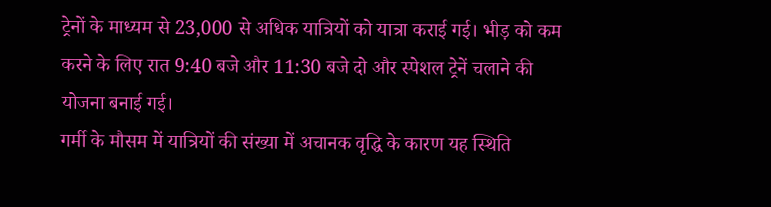ट्रेनों के माध्यम से 23,000 से अधिक यात्रियों को यात्रा कराई गई। भीड़ को कम करने के लिए रात 9:40 बजे और 11:30 बजे दो और स्पेशल ट्रेनें चलाने की योजना बनाई गई।
गर्मी के मौसम में यात्रियों की संख्या में अचानक वृद्धि के कारण यह स्थिति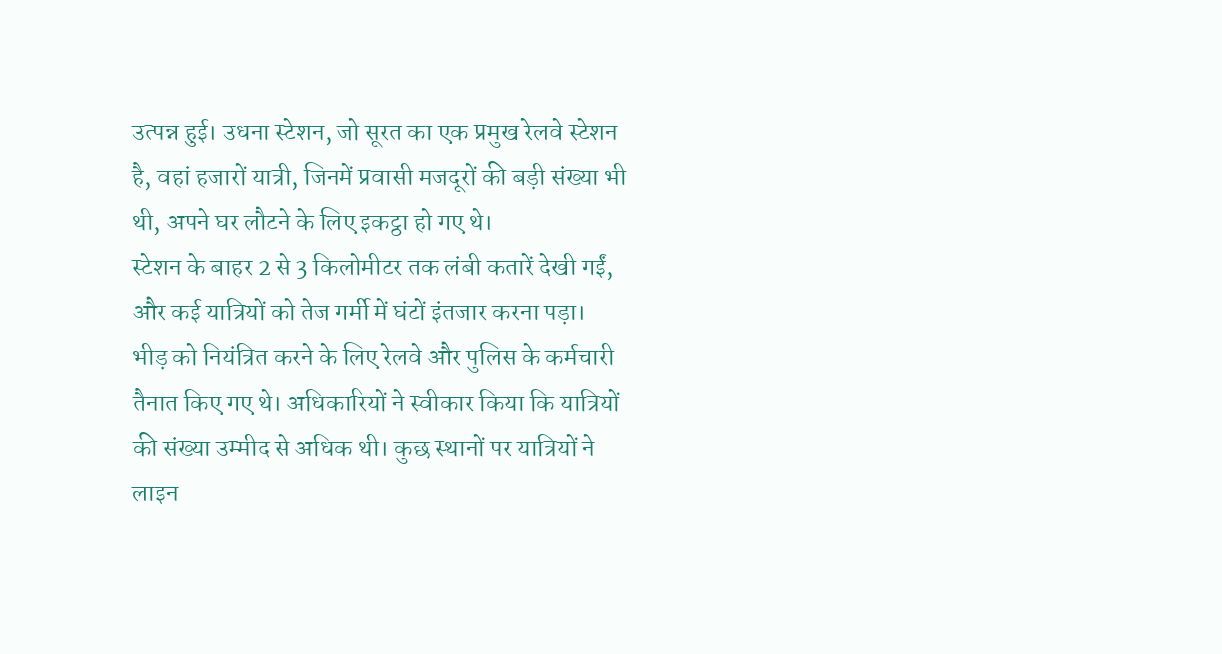उत्पन्न हुई। उधना स्टेशन, जो सूरत का एक प्रमुख रेलवे स्टेशन है, वहां हजारों यात्री, जिनमें प्रवासी मजदूरों की बड़ी संख्या भी थी, अपने घर लौटने के लिए इकट्ठा हो गए थे।
स्टेशन के बाहर 2 से 3 किलोमीटर तक लंबी कतारें देखी गईं, और कई यात्रियों को तेज गर्मी में घंटों इंतजार करना पड़ा।
भीड़ को नियंत्रित करने के लिए रेलवे और पुलिस के कर्मचारी तैनात किए गए थे। अधिकारियों ने स्वीकार किया कि यात्रियों की संख्या उम्मीद से अधिक थी। कुछ स्थानों पर यात्रियों ने लाइन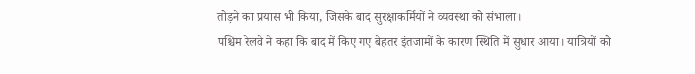तोड़ने का प्रयास भी किया, जिसके बाद सुरक्षाकर्मियों ने व्यवस्था को संभाला।
पश्चिम रेलवे ने कहा कि बाद में किए गए बेहतर इंतजामों के कारण स्थिति में सुधार आया। यात्रियों को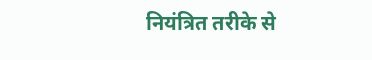नियंत्रित तरीके से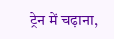ट्रेन में चढ़ाना,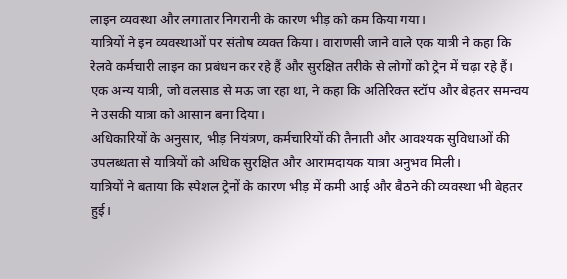लाइन व्यवस्था और लगातार निगरानी के कारण भीड़ को कम किया गया।
यात्रियों ने इन व्यवस्थाओं पर संतोष व्यक्त किया। वाराणसी जाने वाले एक यात्री ने कहा कि रेलवे कर्मचारी लाइन का प्रबंधन कर रहे हैं और सुरक्षित तरीके से लोगों को ट्रेन में चढ़ा रहे हैं।
एक अन्य यात्री, जो वलसाड से मऊ जा रहा था, ने कहा कि अतिरिक्त स्टॉप और बेहतर समन्वय ने उसकी यात्रा को आसान बना दिया।
अधिकारियों के अनुसार, भीड़ नियंत्रण, कर्मचारियों की तैनाती और आवश्यक सुविधाओं की उपलब्धता से यात्रियों को अधिक सुरक्षित और आरामदायक यात्रा अनुभव मिली।
यात्रियों ने बताया कि स्पेशल ट्रेनों के कारण भीड़ में कमी आई और बैठने की व्यवस्था भी बेहतर हुई।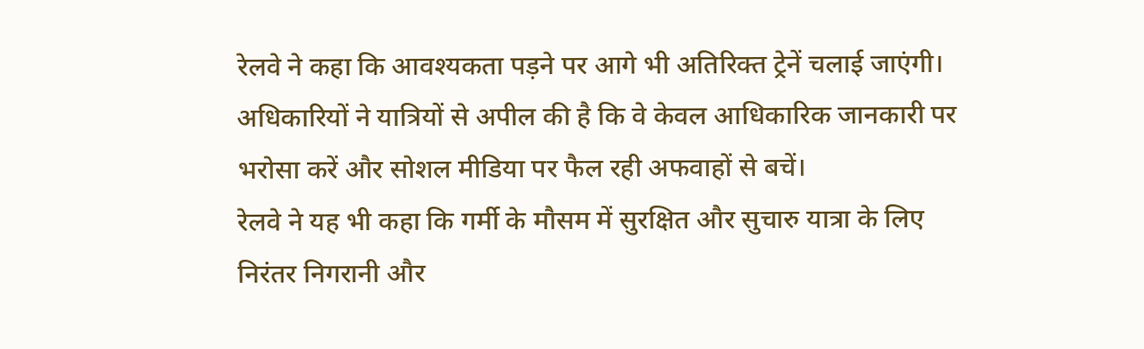रेलवे ने कहा कि आवश्यकता पड़ने पर आगे भी अतिरिक्त ट्रेनें चलाई जाएंगी।
अधिकारियों ने यात्रियों से अपील की है कि वे केवल आधिकारिक जानकारी पर भरोसा करें और सोशल मीडिया पर फैल रही अफवाहों से बचें।
रेलवे ने यह भी कहा कि गर्मी के मौसम में सुरक्षित और सुचारु यात्रा के लिए निरंतर निगरानी और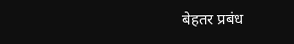बेहतर प्रबंध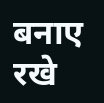बनाए रखे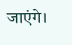जाएंगे।